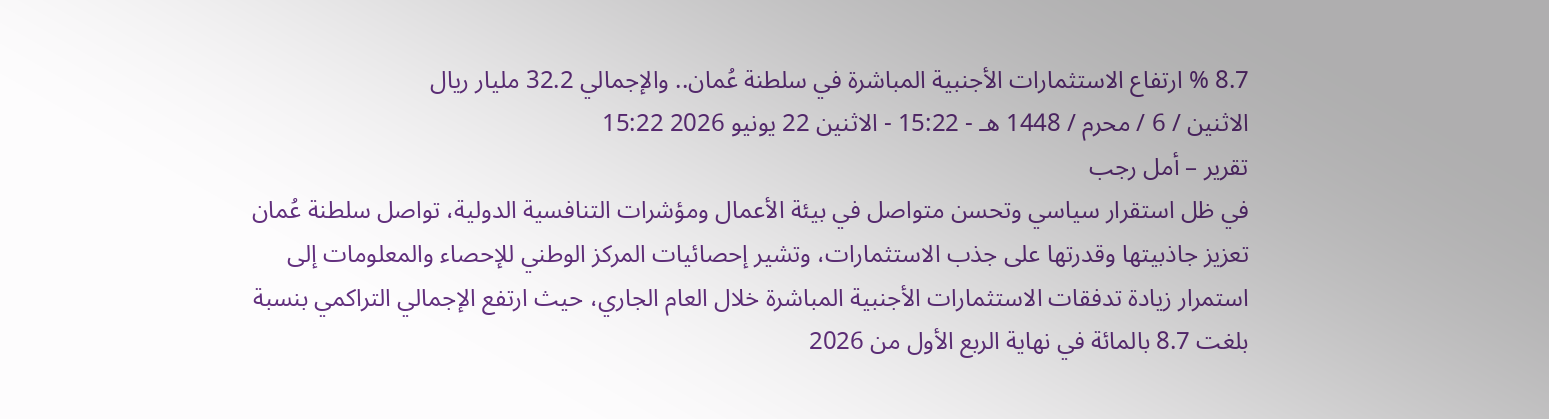8.7 % ارتفاع الاستثمارات الأجنبية المباشرة في سلطنة عُمان.. والإجمالي 32.2 مليار ريال
الاثنين / 6 / محرم / 1448 هـ - 15:22 - الاثنين 22 يونيو 2026 15:22
تقرير – أمل رجب
في ظل استقرار سياسي وتحسن متواصل في بيئة الأعمال ومؤشرات التنافسية الدولية، تواصل سلطنة عُمان تعزيز جاذبيتها وقدرتها على جذب الاستثمارات، وتشير إحصائيات المركز الوطني للإحصاء والمعلومات إلى استمرار زيادة تدفقات الاستثمارات الأجنبية المباشرة خلال العام الجاري، حيث ارتفع الإجمالي التراكمي بنسبة بلغت 8.7 بالمائة في نهاية الربع الأول من 2026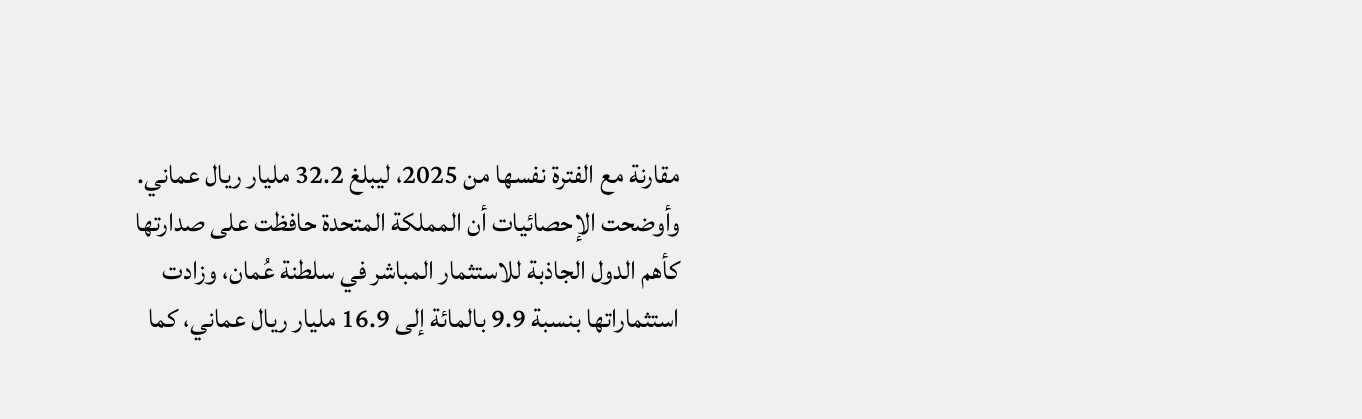مقارنة مع الفترة نفسها من 2025، ليبلغ 32.2 مليار ريال عماني.
وأوضحت الإحصائيات أن المملكة المتحدة حافظت على صدارتها كأهم الدول الجاذبة للاستثمار المباشر في سلطنة عُمان، وزادت استثماراتها بنسبة 9.9 بالمائة إلى 16.9 مليار ريال عماني، كما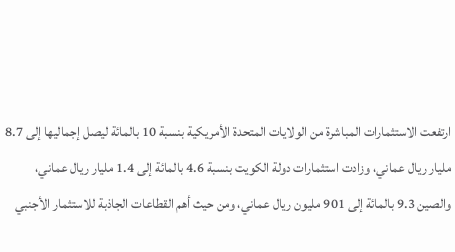ارتفعت الاستثمارات المباشرة من الولايات المتحدة الأمريكية بنسبة 10 بالمائة ليصل إجماليها إلى 8.7 مليار ريال عماني، وزادت استثمارات دولة الكويت بنسبة 4.6 بالمائة إلى 1.4 مليار ريال عماني، والصين 9.3 بالمائة إلى 901 مليون ريال عماني، ومن حيث أهم القطاعات الجاذبة للاستثمار الأجنبي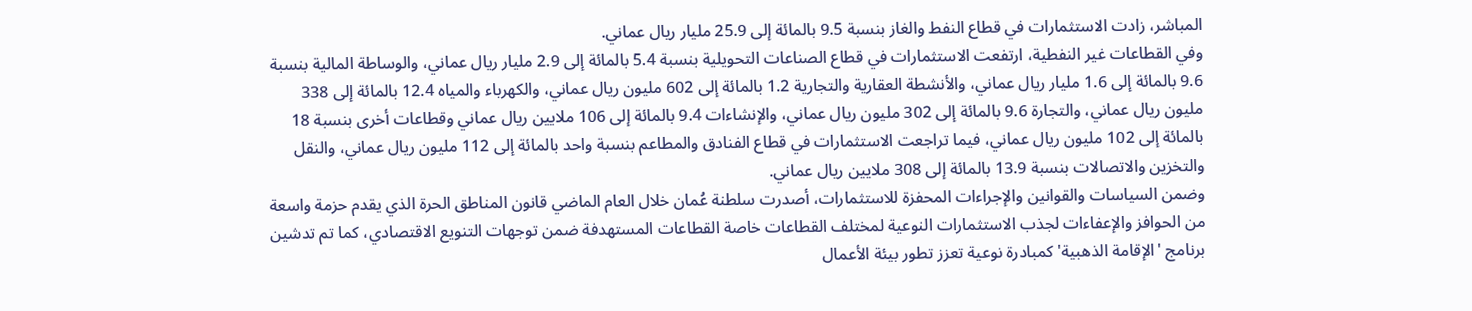المباشر، زادت الاستثمارات في قطاع النفط والغاز بنسبة 9.5 بالمائة إلى 25.9 مليار ريال عماني.
وفي القطاعات غير النفطية، ارتفعت الاستثمارات في قطاع الصناعات التحويلية بنسبة 5.4 بالمائة إلى 2.9 مليار ريال عماني، والوساطة المالية بنسبة 9.6 بالمائة إلى 1.6 مليار ريال عماني، والأنشطة العقارية والتجارية 1.2 بالمائة إلى 602 مليون ريال عماني، والكهرباء والمياه 12.4 بالمائة إلى 338 مليون ريال عماني، والتجارة 9.6 بالمائة إلى 302 مليون ريال عماني، والإنشاءات 9.4 بالمائة إلى 106 ملايين ريال عماني وقطاعات أخرى بنسبة 18 بالمائة إلى 102 مليون ريال عماني، فيما تراجعت الاستثمارات في قطاع الفنادق والمطاعم بنسبة واحد بالمائة إلى 112 مليون ريال عماني، والنقل والتخزين والاتصالات بنسبة 13.9 بالمائة إلى 308 ملايين ريال عماني.
وضمن السياسات والقوانين والإجراءات المحفزة للاستثمارات، أصدرت سلطنة عُمان خلال العام الماضي قانون المناطق الحرة الذي يقدم حزمة واسعة من الحوافز والإعفاءات لجذب الاستثمارات النوعية لمختلف القطاعات خاصة القطاعات المستهدفة ضمن توجهات التنويع الاقتصادي، كما تم تدشين برنامج 'الإقامة الذهبية' كمبادرة نوعية تعزز تطور بيئة الأعمال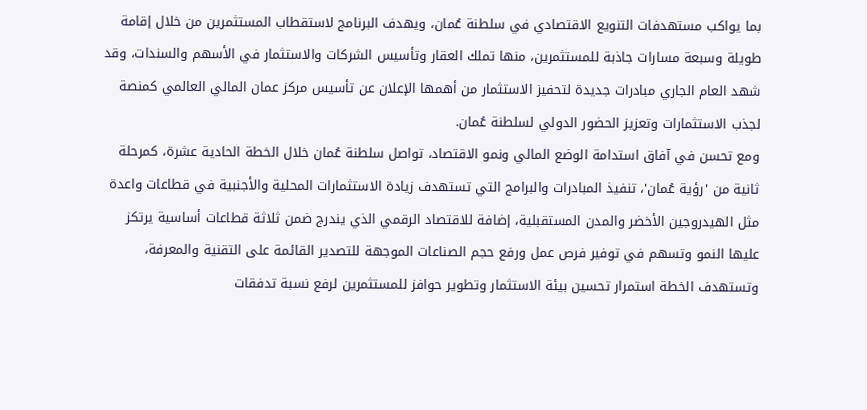بما يواكب مستهدفات التنويع الاقتصادي في سلطنة عُمان، ويهدف البرنامج لاستقطاب المستثمرين من خلال إقامة طويلة وسبعة مسارات جاذبة للمستثمرين، منها تملك العقار وتأسيس الشركات والاستثمار في الأسهم والسندات، وقد شهد العام الجاري مبادرات جديدة لتحفيز الاستثمار من أهمها الإعلان عن تأسيس مركز عمان المالي العالمي كمنصة لجذب الاستثمارات وتعزيز الحضور الدولي لسلطنة عُمان.
ومع تحسن في آفاق استدامة الوضع المالي ونمو الاقتصاد، تواصل سلطنة عُمان خلال الخطة الحادية عشرة، كمرحلة ثانية من 'رؤية عُمان'، تنفيذ المبادرات والبرامج التي تستهدف زيادة الاستثمارات المحلية والأجنبية في قطاعات واعدة مثل الهيدروجين الأخضر والمدن المستقبلية، إضافة للاقتصاد الرقمي الذي يندرج ضمن ثلاثة قطاعات أساسية يرتكز عليها النمو وتسهم في توفير فرص عمل ورفع حجم الصناعات الموجهة للتصدير القائمة على التقنية والمعرفة، وتستهدف الخطة استمرار تحسين بيئة الاستثمار وتطوير حوافز للمستثمرين لرفع نسبة تدفقات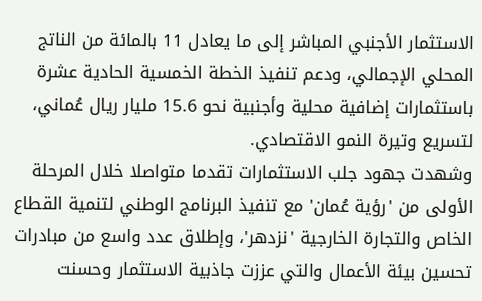الاستثمار الأجنبي المباشر إلى ما يعادل 11 بالمائة من الناتج المحلي الإجمالي، ودعم تنفيذ الخطة الخمسية الحادية عشرة باستثمارات إضافية محلية وأجنبية نحو 15.6 مليار ريال عُماني، لتسريع وتيرة النمو الاقتصادي.
وشهدت جهود جلب الاستثمارات تقدما متواصلا خلال المرحلة الأولى من 'رؤية عُمان' مع تنفيذ البرنامج الوطني لتنمية القطاع الخاص والتجارة الخارجية 'نزدهر'، وإطلاق عدد واسع من مبادرات تحسين بيئة الأعمال والتي عززت جاذبية الاستثمار وحسنت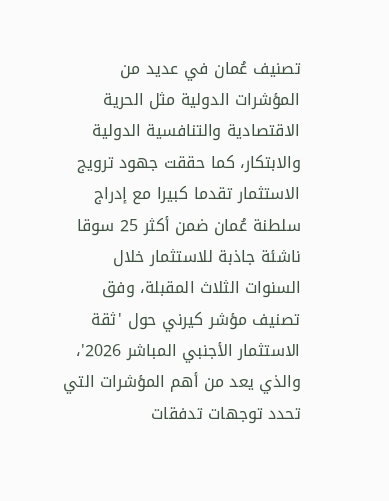تصنيف عُمان في عديد من المؤشرات الدولية مثل الحرية الاقتصادية والتنافسية الدولية والابتكار، كما حققت جهود ترويج الاستثمار تقدما كبيرا مع إدراج سلطنة عُمان ضمن أكثر 25 سوقا ناشئة جاذبة للاستثمار خلال السنوات الثلاث المقبلة، وفق تصنيف مؤشر كيرني حول 'ثقة الاستثمار الأجنبي المباشر 2026'، والذي يعد من أهم المؤشرات التي تحدد توجهات تدفقات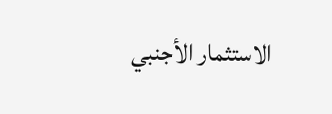الاستثمار الأجنبي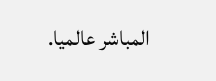المباشر عالميا.